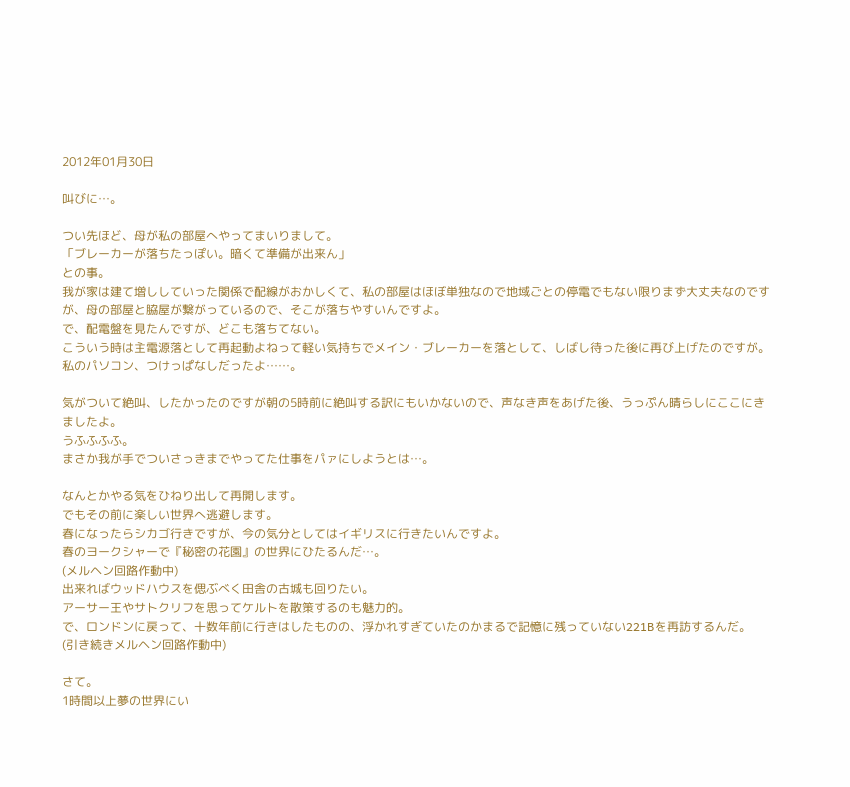2012年01月30日

叫びに…。

つい先ほど、母が私の部屋へやってまいりまして。
「ブレーカーが落ちたっぽい。暗くて準備が出来ん」
との事。
我が家は建て増ししていった関係で配線がおかしくて、私の部屋はほぼ単独なので地域ごとの停電でもない限りまず大丈夫なのですが、母の部屋と脇屋が繋がっているので、そこが落ちやすいんですよ。
で、配電盤を見たんですが、どこも落ちてない。
こういう時は主電源落として再起動よねって軽い気持ちでメイン・ブレーカーを落として、しばし待った後に再び上げたのですが。
私のパソコン、つけっぱなしだったよ……。

気がついて絶叫、したかったのですが朝の5時前に絶叫する訳にもいかないので、声なき声をあげた後、うっぷん晴らしにここにきましたよ。
うふふふふ。
まさか我が手でついさっきまでやってた仕事をパァにしようとは…。

なんとかやる気をひねり出して再開します。
でもその前に楽しい世界へ逃避します。
春になったらシカゴ行きですが、今の気分としてはイギリスに行きたいんですよ。
春のヨークシャーで『秘密の花園』の世界にひたるんだ…。
(メルヘン回路作動中)
出来ればウッドハウスを偲ぶべく田舎の古城も回りたい。
アーサー王やサトクリフを思ってケルトを散策するのも魅力的。
で、ロンドンに戻って、十数年前に行きはしたものの、浮かれすぎていたのかまるで記憶に残っていない221Bを再訪するんだ。
(引き続きメルヘン回路作動中)

さて。
1時間以上夢の世界にい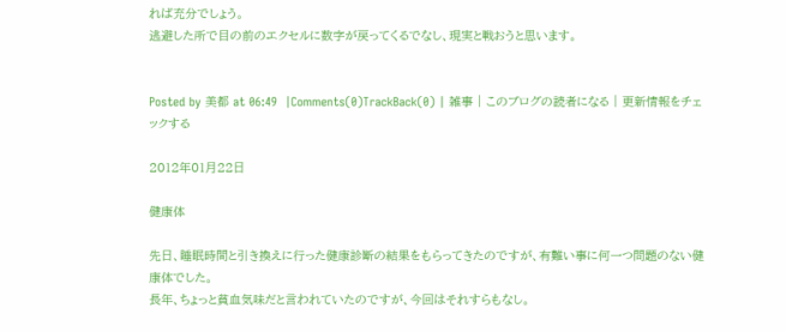れば充分でしょう。
逃避した所で目の前のエクセルに数字が戻ってくるでなし、現実と戦おうと思います。


Posted by 美都 at 06:49  |Comments(0)TrackBack(0) | 雑事 | このブログの読者になる | 更新情報をチェックする

2012年01月22日

健康体

先日、睡眠時間と引き換えに行った健康診断の結果をもらってきたのですが、有難い事に何一つ問題のない健康体でした。
長年、ちょっと貧血気味だと言われていたのですが、今回はそれすらもなし。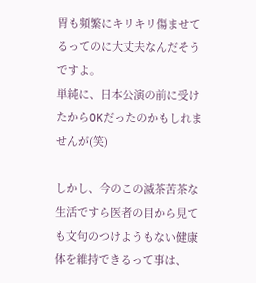胃も頻繁にキリキリ傷ませてるってのに大丈夫なんだそうですよ。
単純に、日本公演の前に受けたからOKだったのかもしれませんが(笑)

しかし、今のこの滅茶苦茶な生活ですら医者の目から見ても文句のつけようもない健康体を維持できるって事は、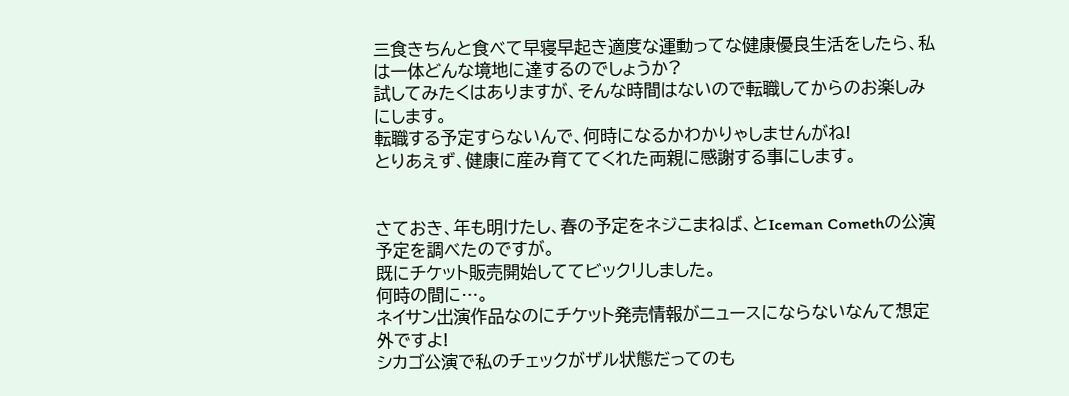三食きちんと食べて早寝早起き適度な運動ってな健康優良生活をしたら、私は一体どんな境地に達するのでしょうか?
試してみたくはありますが、そんな時間はないので転職してからのお楽しみにします。
転職する予定すらないんで、何時になるかわかりゃしませんがね!
とりあえず、健康に産み育ててくれた両親に感謝する事にします。


さておき、年も明けたし、春の予定をネジこまねば、とIceman Comethの公演予定を調べたのですが。
既にチケット販売開始しててビックリしました。
何時の間に…。
ネイサン出演作品なのにチケット発売情報がニュースにならないなんて想定外ですよ!
シカゴ公演で私のチェックがザル状態だってのも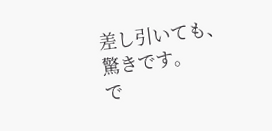差し引いても、驚きです。
で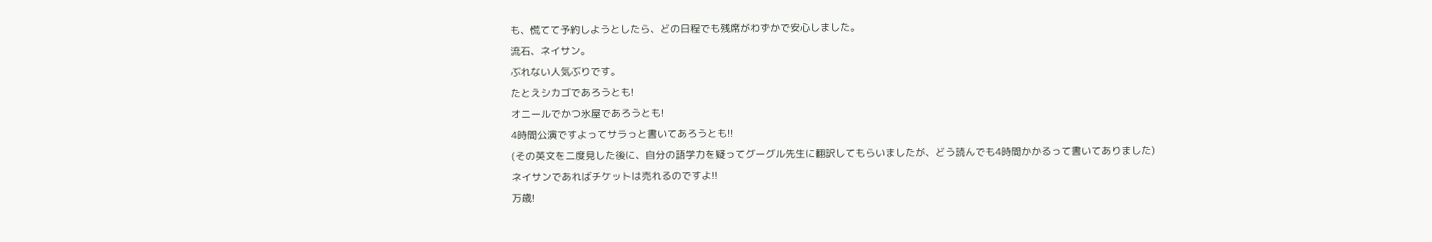も、慌てて予約しようとしたら、どの日程でも残席がわずかで安心しました。
流石、ネイサン。
ぶれない人気ぶりです。
たとえシカゴであろうとも!
オニールでかつ氷屋であろうとも!
4時間公演ですよってサラっと書いてあろうとも!!
(その英文を二度見した後に、自分の語学力を疑ってグーグル先生に翻訳してもらいましたが、どう読んでも4時間かかるって書いてありました)
ネイサンであればチケットは売れるのですよ!!
万歳!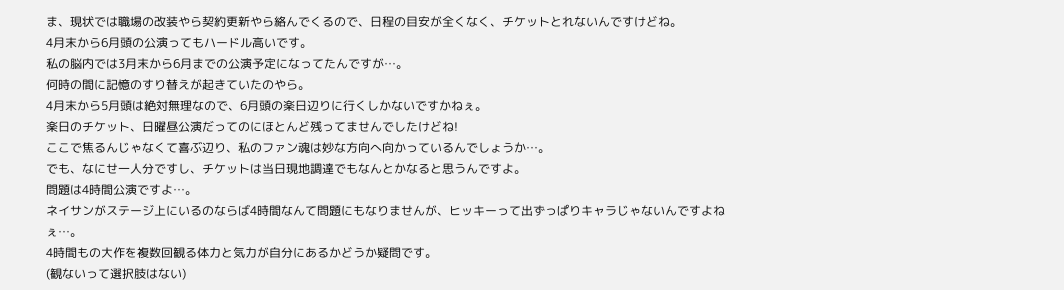ま、現状では職場の改装やら契約更新やら絡んでくるので、日程の目安が全くなく、チケットとれないんですけどね。
4月末から6月頭の公演ってもハードル高いです。
私の脳内では3月末から6月までの公演予定になってたんですが…。
何時の間に記憶のすり替えが起きていたのやら。
4月末から5月頭は絶対無理なので、6月頭の楽日辺りに行くしかないですかねぇ。
楽日のチケット、日曜昼公演だってのにほとんど残ってませんでしたけどね!
ここで焦るんじゃなくて喜ぶ辺り、私のファン魂は妙な方向へ向かっているんでしょうか…。
でも、なにせ一人分ですし、チケットは当日現地調達でもなんとかなると思うんですよ。
問題は4時間公演ですよ…。
ネイサンがステージ上にいるのならば4時間なんて問題にもなりませんが、ヒッキーって出ずっぱりキャラじゃないんですよねぇ…。
4時間もの大作を複数回観る体力と気力が自分にあるかどうか疑問です。
(観ないって選択肢はない)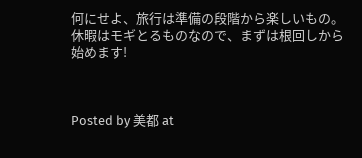何にせよ、旅行は準備の段階から楽しいもの。
休暇はモギとるものなので、まずは根回しから始めます!



Posted by 美都 at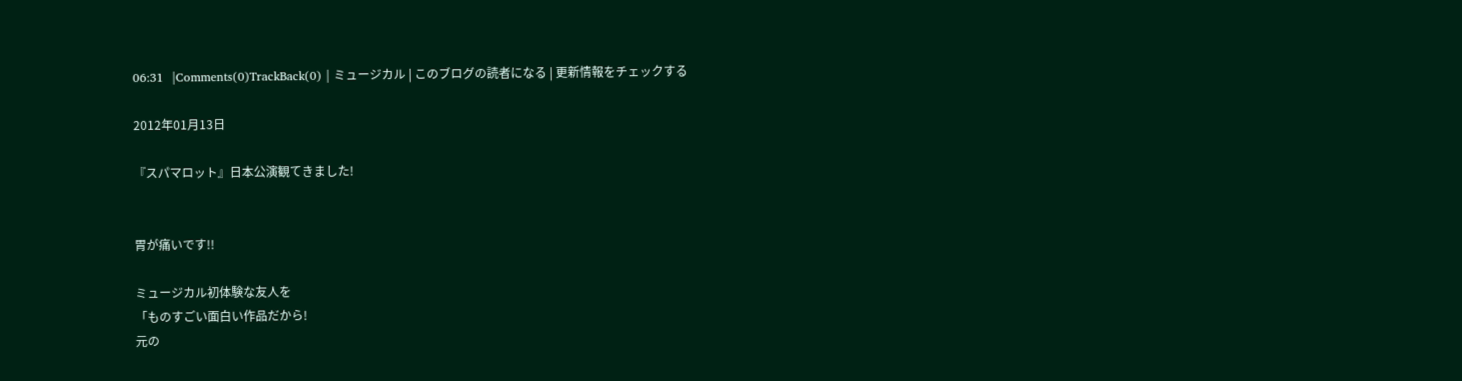06:31  |Comments(0)TrackBack(0) | ミュージカル | このブログの読者になる | 更新情報をチェックする

2012年01月13日

『スパマロット』日本公演観てきました!


胃が痛いです!!

ミュージカル初体験な友人を
「ものすごい面白い作品だから!
元の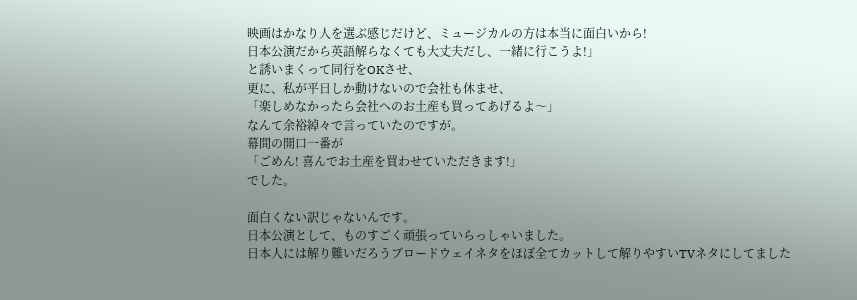映画はかなり人を選ぶ感じだけど、ミュージカルの方は本当に面白いから!
日本公演だから英語解らなくても大丈夫だし、一緒に行こうよ!」
と誘いまくって同行をOKさせ、
更に、私が平日しか動けないので会社も休ませ、
「楽しめなかったら会社へのお土産も買ってあげるよ〜」
なんて余裕綽々で言っていたのですが。
幕間の開口一番が
「ごめん! 喜んでお土産を買わせていただきます!」
でした。

面白くない訳じゃないんです。
日本公演として、ものすごく頑張っていらっしゃいました。
日本人には解り難いだろうブロードウェイネタをほぼ全てカットして解りやすいTVネタにしてました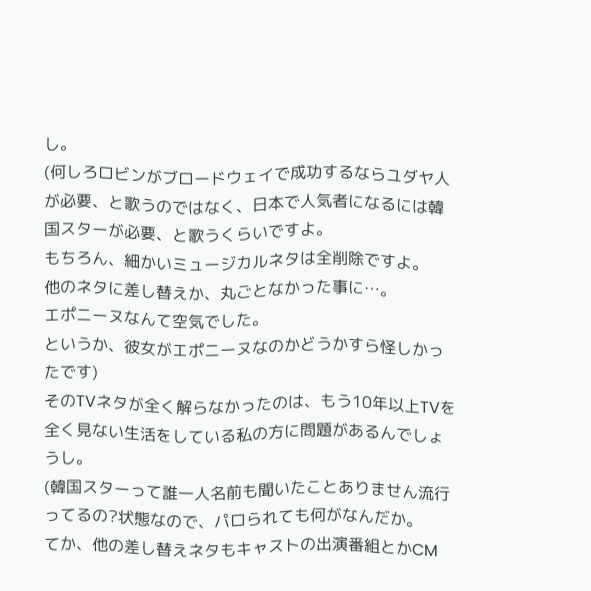し。
(何しろロビンがブロードウェイで成功するならユダヤ人が必要、と歌うのではなく、日本で人気者になるには韓国スターが必要、と歌うくらいですよ。
もちろん、細かいミュージカルネタは全削除ですよ。
他のネタに差し替えか、丸ごとなかった事に…。
エポニーヌなんて空気でした。
というか、彼女がエポニーヌなのかどうかすら怪しかったです)
そのTVネタが全く解らなかったのは、もう10年以上TVを全く見ない生活をしている私の方に問題があるんでしょうし。
(韓国スターって誰一人名前も聞いたことありません流行ってるの?状態なので、パロられても何がなんだか。
てか、他の差し替えネタもキャストの出演番組とかCM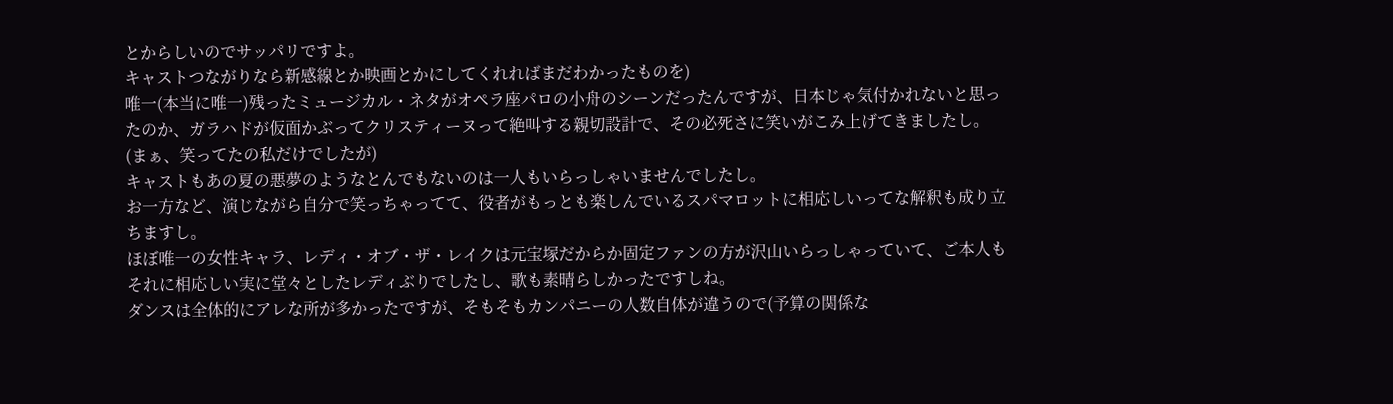とからしいのでサッパリですよ。
キャストつながりなら新感線とか映画とかにしてくれればまだわかったものを)
唯一(本当に唯一)残ったミュージカル・ネタがオペラ座パロの小舟のシーンだったんですが、日本じゃ気付かれないと思ったのか、ガラハドが仮面かぶってクリスティーヌって絶叫する親切設計で、その必死さに笑いがこみ上げてきましたし。
(まぁ、笑ってたの私だけでしたが)
キャストもあの夏の悪夢のようなとんでもないのは一人もいらっしゃいませんでしたし。
お一方など、演じながら自分で笑っちゃってて、役者がもっとも楽しんでいるスパマロットに相応しいってな解釈も成り立ちますし。
ほぼ唯一の女性キャラ、レディ・オブ・ザ・レイクは元宝塚だからか固定ファンの方が沢山いらっしゃっていて、ご本人もそれに相応しい実に堂々としたレディぶりでしたし、歌も素晴らしかったですしね。
ダンスは全体的にアレな所が多かったですが、そもそもカンパニーの人数自体が違うので(予算の関係な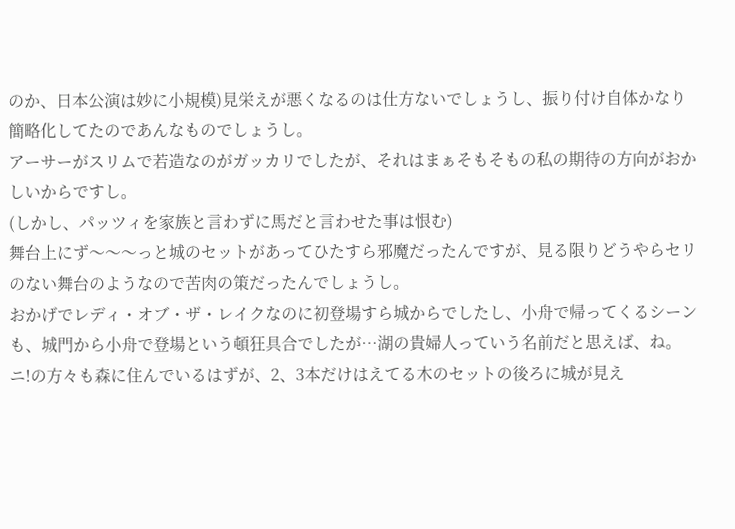のか、日本公演は妙に小規模)見栄えが悪くなるのは仕方ないでしょうし、振り付け自体かなり簡略化してたのであんなものでしょうし。
アーサーがスリムで若造なのがガッカリでしたが、それはまぁそもそもの私の期待の方向がおかしいからですし。
(しかし、パッツィを家族と言わずに馬だと言わせた事は恨む)
舞台上にず〜〜〜っと城のセットがあってひたすら邪魔だったんですが、見る限りどうやらセリのない舞台のようなので苦肉の策だったんでしょうし。
おかげでレディ・オブ・ザ・レイクなのに初登場すら城からでしたし、小舟で帰ってくるシーンも、城門から小舟で登場という頓狂具合でしたが…湖の貴婦人っていう名前だと思えば、ね。
ニ!の方々も森に住んでいるはずが、2、3本だけはえてる木のセットの後ろに城が見え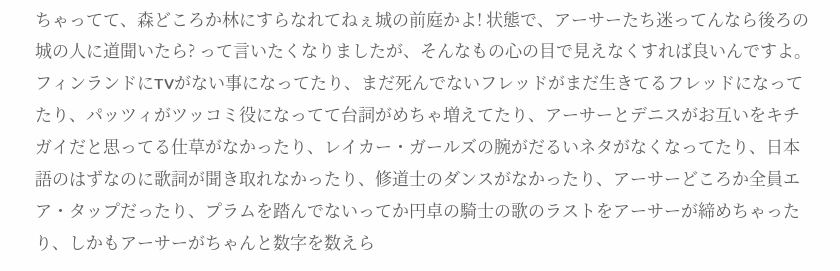ちゃってて、森どころか林にすらなれてねぇ城の前庭かよ! 状態で、アーサーたち迷ってんなら後ろの城の人に道聞いたら? って言いたくなりましたが、そんなもの心の目で見えなくすれば良いんですよ。
フィンランドにTVがない事になってたり、まだ死んでないフレッドがまだ生きてるフレッドになってたり、パッツィがツッコミ役になってて台詞がめちゃ増えてたり、アーサーとデニスがお互いをキチガイだと思ってる仕草がなかったり、レイカー・ガールズの腕がだるいネタがなくなってたり、日本語のはずなのに歌詞が聞き取れなかったり、修道士のダンスがなかったり、アーサーどころか全員エア・タップだったり、プラムを踏んでないってか円卓の騎士の歌のラストをアーサーが締めちゃったり、しかもアーサーがちゃんと数字を数えら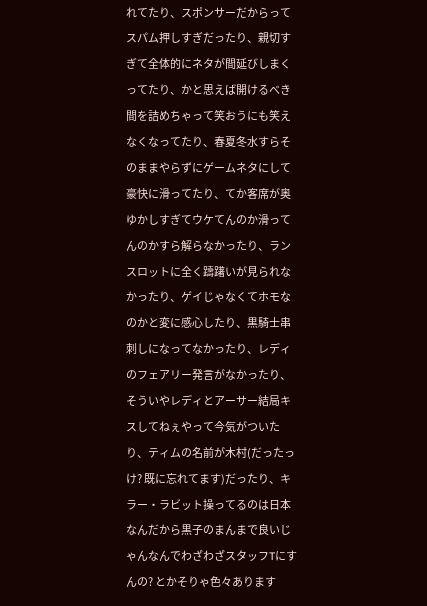れてたり、スポンサーだからってスパム押しすぎだったり、親切すぎて全体的にネタが間延びしまくってたり、かと思えば開けるべき間を詰めちゃって笑おうにも笑えなくなってたり、春夏冬水すらそのままやらずにゲームネタにして豪快に滑ってたり、てか客席が奥ゆかしすぎてウケてんのか滑ってんのかすら解らなかったり、ランスロットに全く躊躇いが見られなかったり、ゲイじゃなくてホモなのかと変に感心したり、黒騎士串刺しになってなかったり、レディのフェアリー発言がなかったり、そういやレディとアーサー結局キスしてねぇやって今気がついたり、ティムの名前が木村(だったっけ? 既に忘れてます)だったり、キラー・ラビット操ってるのは日本なんだから黒子のまんまで良いじゃんなんでわざわざスタッフTにすんの? とかそりゃ色々あります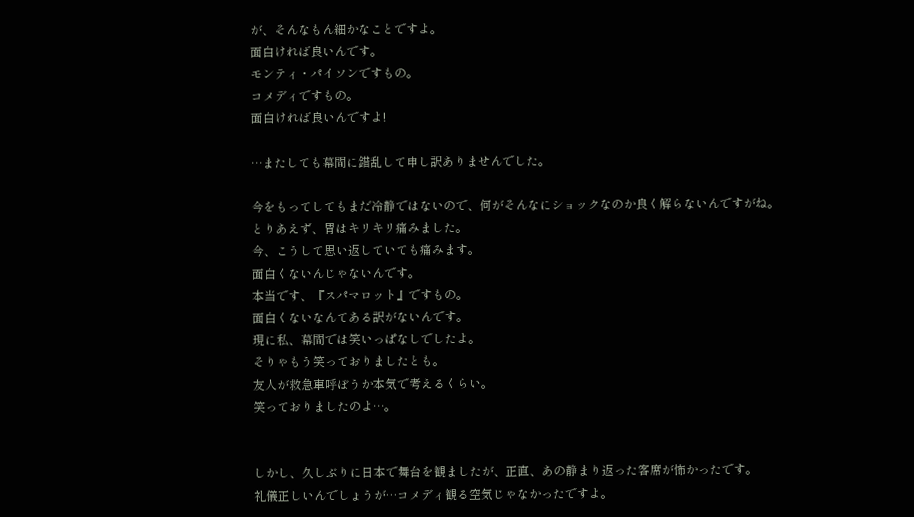が、そんなもん細かなことですよ。
面白ければ良いんです。
モンティ・パイソンですもの。
コメディですもの。
面白ければ良いんですよ!

…またしても幕間に錯乱して申し訳ありませんでした。

今をもってしてもまだ冷静ではないので、何がそんなにショックなのか良く解らないんですがね。
とりあえず、胃はキリキリ痛みました。
今、こうして思い返していても痛みます。
面白くないんじゃないんです。
本当です、『スパマロット』ですもの。
面白くないなんてある訳がないんです。
現に私、幕間では笑いっぱなしでしたよ。
そりゃもう笑っておりましたとも。
友人が救急車呼ぼうか本気で考えるくらい。
笑っておりましたのよ…。


しかし、久しぶりに日本で舞台を観ましたが、正直、あの静まり返った客席が怖かったです。
礼儀正しいんでしょうが…コメディ観る空気じゃなかったですよ。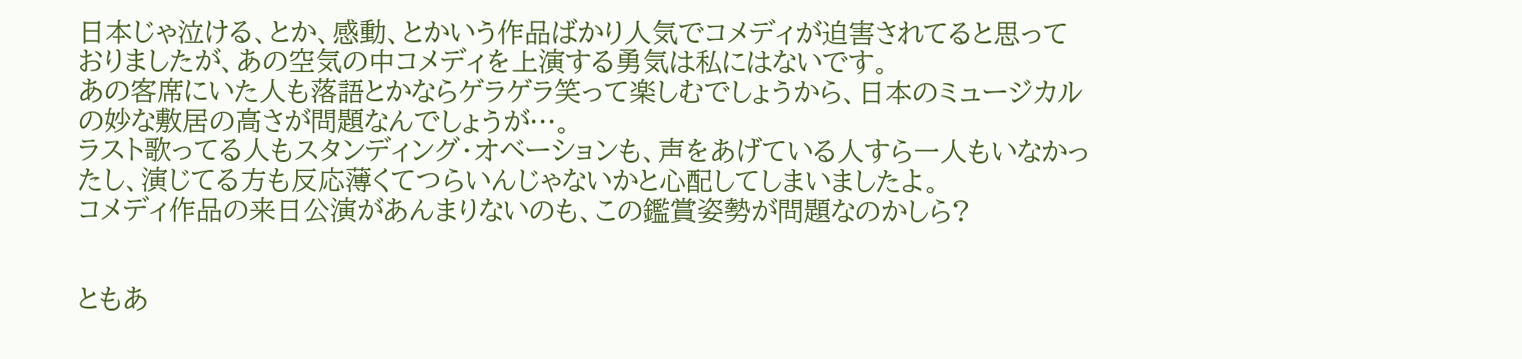日本じゃ泣ける、とか、感動、とかいう作品ばかり人気でコメディが迫害されてると思っておりましたが、あの空気の中コメディを上演する勇気は私にはないです。
あの客席にいた人も落語とかならゲラゲラ笑って楽しむでしょうから、日本のミュージカルの妙な敷居の高さが問題なんでしょうが…。
ラスト歌ってる人もスタンディング・オベーションも、声をあげている人すら一人もいなかったし、演じてる方も反応薄くてつらいんじゃないかと心配してしまいましたよ。
コメディ作品の来日公演があんまりないのも、この鑑賞姿勢が問題なのかしら?


ともあ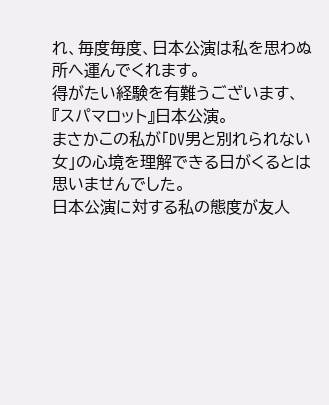れ、毎度毎度、日本公演は私を思わぬ所へ運んでくれます。
得がたい経験を有難うございます、『スパマロット』日本公演。
まさかこの私が「DV男と別れられない女」の心境を理解できる日がくるとは思いませんでした。
日本公演に対する私の態度が友人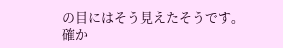の目にはそう見えたそうです。
確か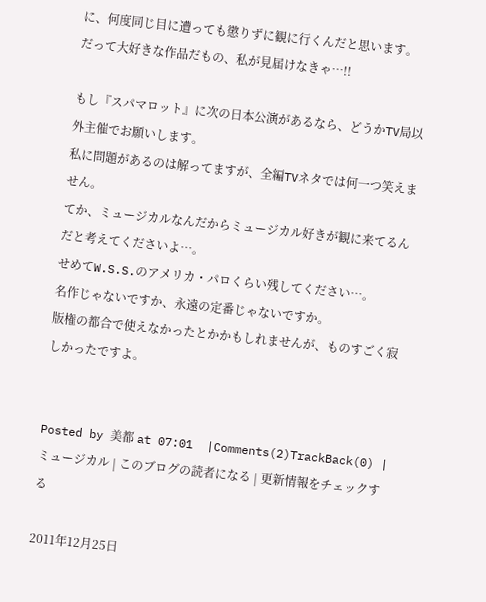に、何度同じ目に遭っても懲りずに観に行くんだと思います。
だって大好きな作品だもの、私が見届けなきゃ…!!

もし『スパマロット』に次の日本公演があるなら、どうかTV局以外主催でお願いします。
私に問題があるのは解ってますが、全編TVネタでは何一つ笑えません。
てか、ミュージカルなんだからミュージカル好きが観に来てるんだと考えてくださいよ…。
せめてW.S.S.のアメリカ・パロくらい残してください…。
名作じゃないですか、永遠の定番じゃないですか。
版権の都合で使えなかったとかかもしれませんが、ものすごく寂しかったですよ。


Posted by 美都 at 07:01  |Comments(2)TrackBack(0) | ミュージカル | このブログの読者になる | 更新情報をチェックする

2011年12月25日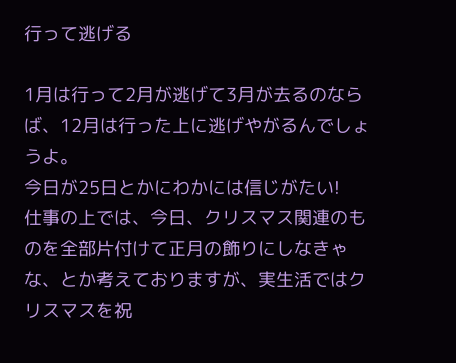行って逃げる

1月は行って2月が逃げて3月が去るのならば、12月は行った上に逃げやがるんでしょうよ。
今日が25日とかにわかには信じがたい!
仕事の上では、今日、クリスマス関連のものを全部片付けて正月の飾りにしなきゃな、とか考えておりますが、実生活ではクリスマスを祝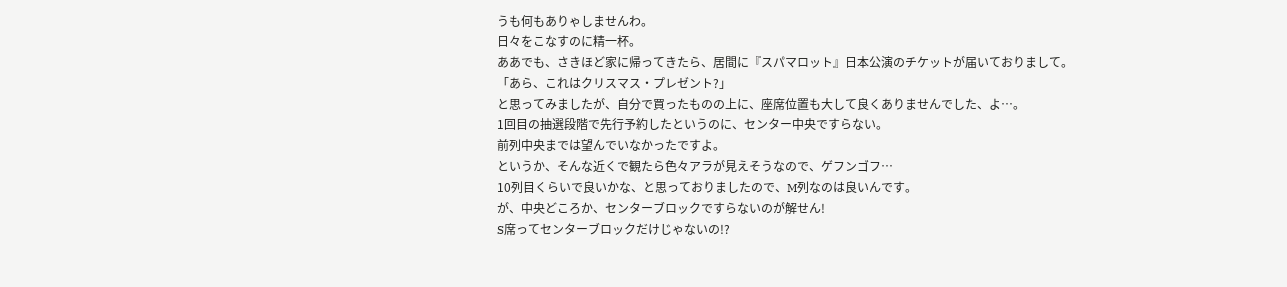うも何もありゃしませんわ。
日々をこなすのに精一杯。
ああでも、さきほど家に帰ってきたら、居間に『スパマロット』日本公演のチケットが届いておりまして。
「あら、これはクリスマス・プレゼント?」
と思ってみましたが、自分で買ったものの上に、座席位置も大して良くありませんでした、よ…。
1回目の抽選段階で先行予約したというのに、センター中央ですらない。
前列中央までは望んでいなかったですよ。
というか、そんな近くで観たら色々アラが見えそうなので、ゲフンゴフ…
10列目くらいで良いかな、と思っておりましたので、M列なのは良いんです。
が、中央どころか、センターブロックですらないのが解せん!
S席ってセンターブロックだけじゃないの!?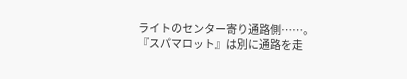ライトのセンター寄り通路側……。
『スパマロット』は別に通路を走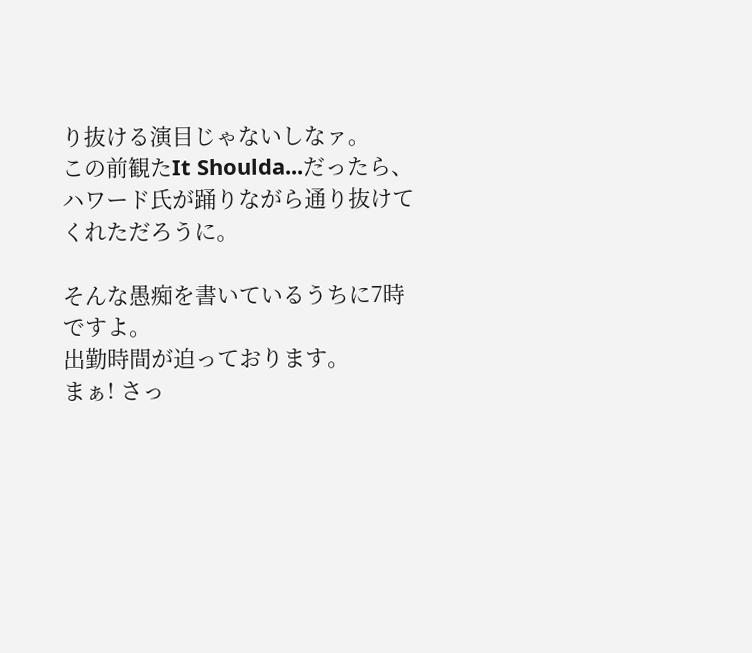り抜ける演目じゃないしなァ。
この前観たIt Shoulda...だったら、ハワード氏が踊りながら通り抜けてくれただろうに。

そんな愚痴を書いているうちに7時ですよ。
出勤時間が迫っております。
まぁ! さっ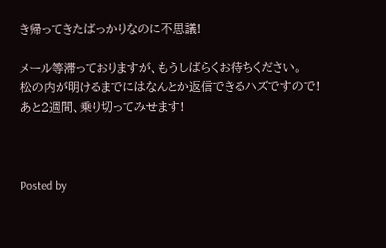き帰ってきたばっかりなのに不思議!

メール等滞っておりますが、もうしばらくお待ちください。
松の内が明けるまでにはなんとか返信できるハズですので!
あと2週間、乗り切ってみせます!



Posted by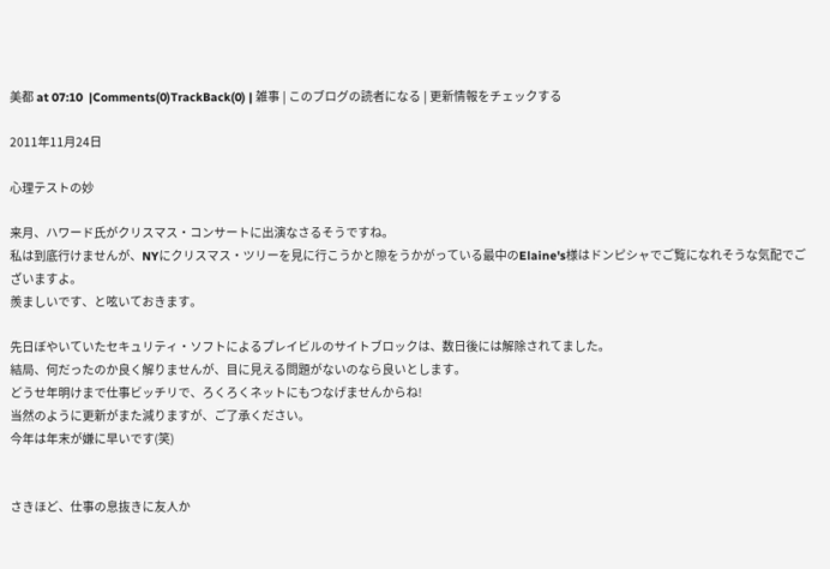美都 at 07:10  |Comments(0)TrackBack(0) | 雑事 | このブログの読者になる | 更新情報をチェックする

2011年11月24日

心理テストの妙

来月、ハワード氏がクリスマス・コンサートに出演なさるそうですね。
私は到底行けませんが、NYにクリスマス・ツリーを見に行こうかと隙をうかがっている最中のElaine's様はドンピシャでご覧になれそうな気配でございますよ。
羨ましいです、と呟いておきます。

先日ぼやいていたセキュリティ・ソフトによるプレイビルのサイトブロックは、数日後には解除されてました。
結局、何だったのか良く解りませんが、目に見える問題がないのなら良いとします。
どうせ年明けまで仕事ビッチリで、ろくろくネットにもつなげませんからね!
当然のように更新がまた減りますが、ご了承ください。
今年は年末が嫌に早いです(笑)


さきほど、仕事の息抜きに友人か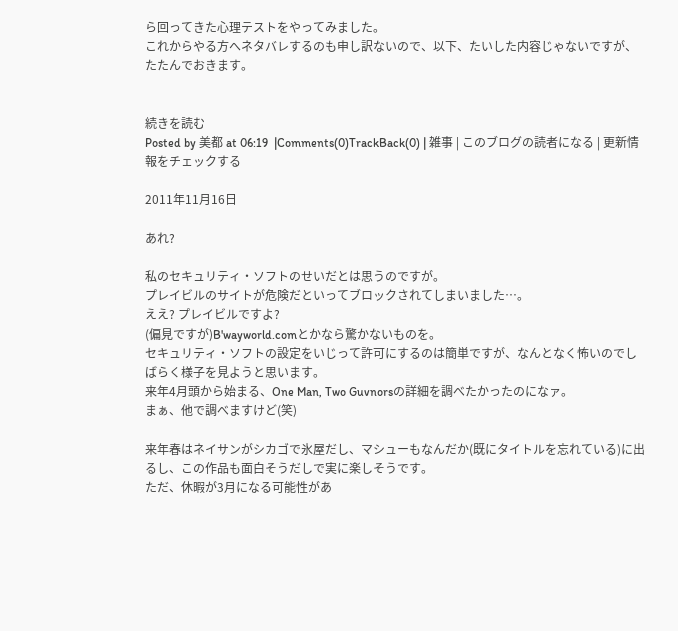ら回ってきた心理テストをやってみました。
これからやる方へネタバレするのも申し訳ないので、以下、たいした内容じゃないですが、たたんでおきます。


続きを読む
Posted by 美都 at 06:19  |Comments(0)TrackBack(0) | 雑事 | このブログの読者になる | 更新情報をチェックする

2011年11月16日

あれ?

私のセキュリティ・ソフトのせいだとは思うのですが。
プレイビルのサイトが危険だといってブロックされてしまいました…。
ええ? プレイビルですよ?
(偏見ですが)B'wayworld.comとかなら驚かないものを。
セキュリティ・ソフトの設定をいじって許可にするのは簡単ですが、なんとなく怖いのでしばらく様子を見ようと思います。
来年4月頭から始まる、One Man, Two Guvnorsの詳細を調べたかったのになァ。
まぁ、他で調べますけど(笑)

来年春はネイサンがシカゴで氷屋だし、マシューもなんだか(既にタイトルを忘れている)に出るし、この作品も面白そうだしで実に楽しそうです。
ただ、休暇が3月になる可能性があ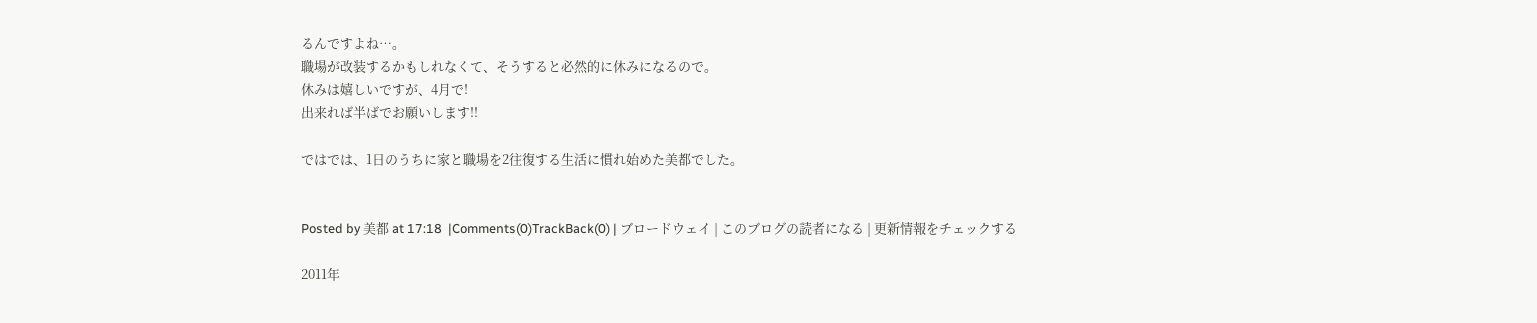るんですよね…。
職場が改装するかもしれなくて、そうすると必然的に休みになるので。
休みは嬉しいですが、4月で!
出来れば半ばでお願いします!!

ではでは、1日のうちに家と職場を2往復する生活に慣れ始めた美都でした。


Posted by 美都 at 17:18  |Comments(0)TrackBack(0) | ブロードウェイ | このブログの読者になる | 更新情報をチェックする

2011年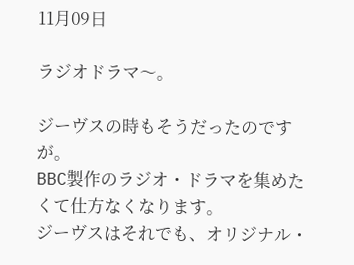11月09日

ラジオドラマ〜。

ジーヴスの時もそうだったのですが。
BBC製作のラジオ・ドラマを集めたくて仕方なくなります。
ジーヴスはそれでも、オリジナル・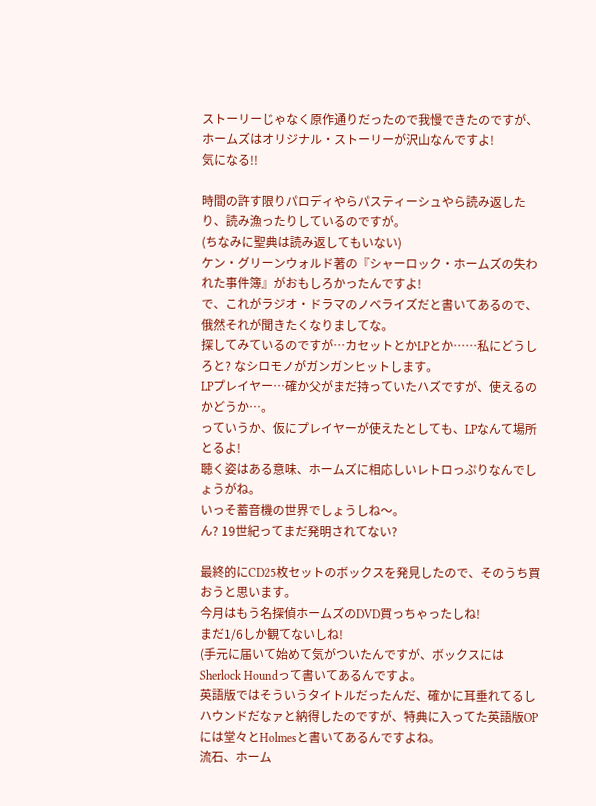ストーリーじゃなく原作通りだったので我慢できたのですが、ホームズはオリジナル・ストーリーが沢山なんですよ!
気になる!!

時間の許す限りパロディやらパスティーシュやら読み返したり、読み漁ったりしているのですが。
(ちなみに聖典は読み返してもいない)
ケン・グリーンウォルド著の『シャーロック・ホームズの失われた事件簿』がおもしろかったんですよ!
で、これがラジオ・ドラマのノベライズだと書いてあるので、俄然それが聞きたくなりましてな。
探してみているのですが…カセットとかLPとか……私にどうしろと? なシロモノがガンガンヒットします。
LPプレイヤー…確か父がまだ持っていたハズですが、使えるのかどうか…。
っていうか、仮にプレイヤーが使えたとしても、LPなんて場所とるよ!
聴く姿はある意味、ホームズに相応しいレトロっぷりなんでしょうがね。
いっそ蓄音機の世界でしょうしね〜。
ん? 19世紀ってまだ発明されてない?

最終的にCD25枚セットのボックスを発見したので、そのうち買おうと思います。
今月はもう名探偵ホームズのDVD買っちゃったしね!
まだ1/6しか観てないしね!
(手元に届いて始めて気がついたんですが、ボックスにはSherlock Houndって書いてあるんですよ。
英語版ではそういうタイトルだったんだ、確かに耳垂れてるしハウンドだなァと納得したのですが、特典に入ってた英語版OPには堂々とHolmesと書いてあるんですよね。
流石、ホーム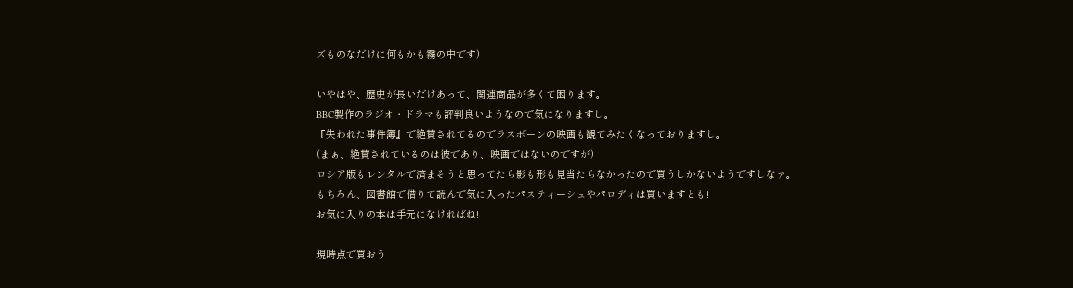ズものなだけに何もかも霧の中です)

いやはや、歴史が長いだけあって、関連商品が多くて困ります。
BBC製作のラジオ・ドラマも評判良いようなので気になりますし。
『失われた事件簿』で絶賛されてるのでラスボーンの映画も観てみたくなっておりますし。
(まぁ、絶賛されているのは彼であり、映画ではないのですが)
ロシア版もレンタルで済まそうと思ってたら影も形も見当たらなかったので買うしかないようですしなァ。
もちろん、図書館で借りて読んで気に入ったパスティーシュやパロディは買いますとも!
お気に入りの本は手元になければね!

現時点で買おう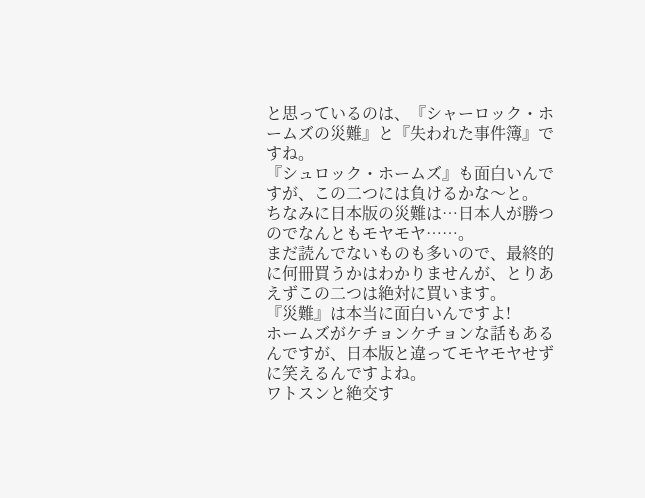と思っているのは、『シャーロック・ホームズの災難』と『失われた事件簿』ですね。
『シュロック・ホームズ』も面白いんですが、この二つには負けるかな〜と。
ちなみに日本版の災難は…日本人が勝つのでなんともモヤモヤ……。
まだ読んでないものも多いので、最終的に何冊買うかはわかりませんが、とりあえずこの二つは絶対に買います。
『災難』は本当に面白いんですよ!
ホームズがケチョンケチョンな話もあるんですが、日本版と違ってモヤモヤせずに笑えるんですよね。
ワトスンと絶交す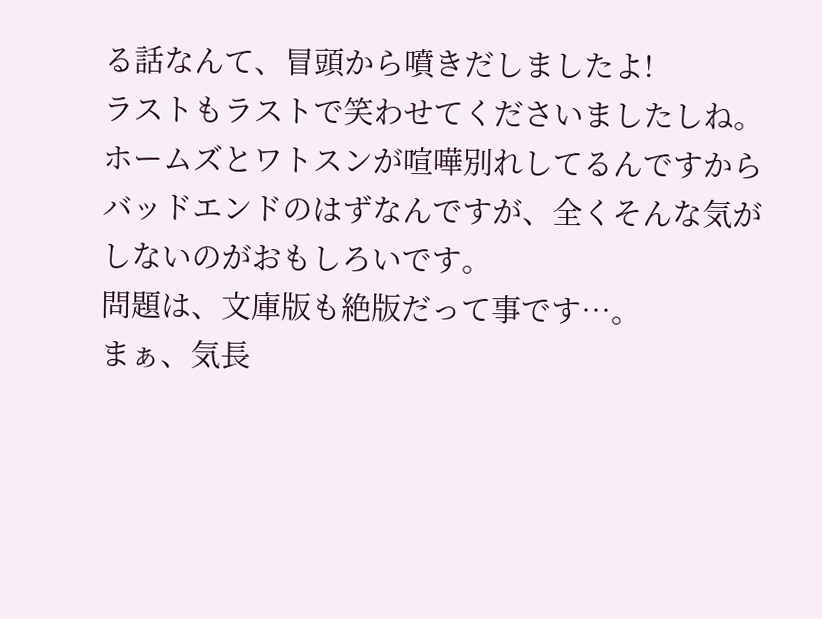る話なんて、冒頭から噴きだしましたよ!
ラストもラストで笑わせてくださいましたしね。
ホームズとワトスンが喧嘩別れしてるんですからバッドエンドのはずなんですが、全くそんな気がしないのがおもしろいです。
問題は、文庫版も絶版だって事です…。
まぁ、気長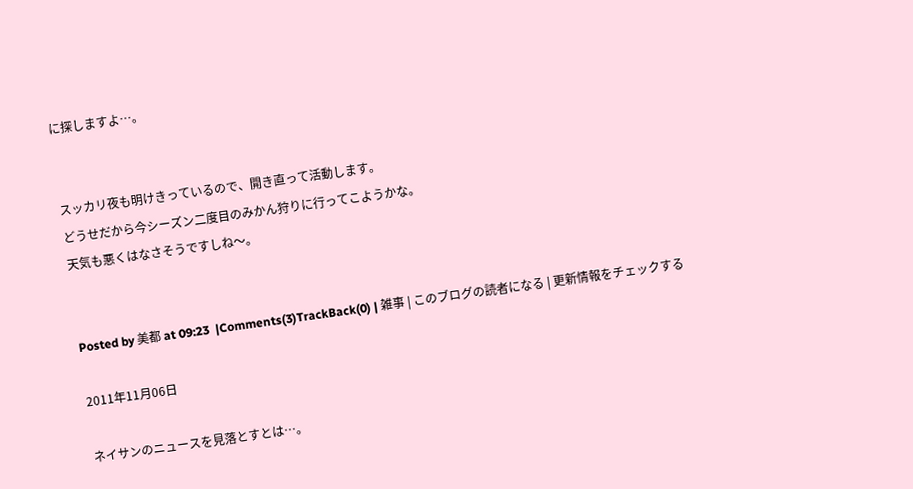に探しますよ…。


スッカリ夜も明けきっているので、開き直って活動します。
どうせだから今シーズン二度目のみかん狩りに行ってこようかな。
天気も悪くはなさそうですしね〜。


Posted by 美都 at 09:23  |Comments(3)TrackBack(0) | 雑事 | このブログの読者になる | 更新情報をチェックする

2011年11月06日

ネイサンのニュースを見落とすとは…。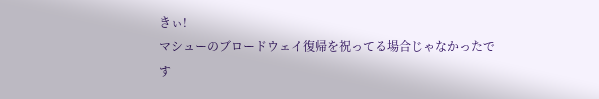きぃ!
マシューのブロードウェイ復帰を祝ってる場合じゃなかったです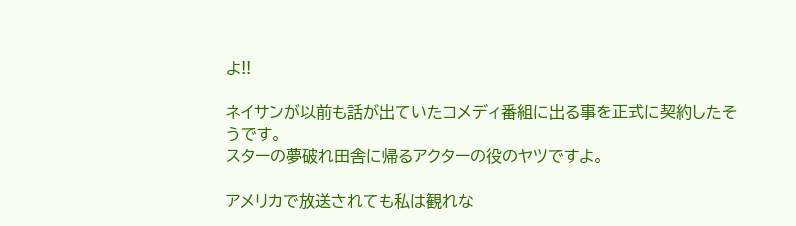よ!!

ネイサンが以前も話が出ていたコメディ番組に出る事を正式に契約したそうです。
スターの夢破れ田舎に帰るアクターの役のヤツですよ。

アメリカで放送されても私は観れな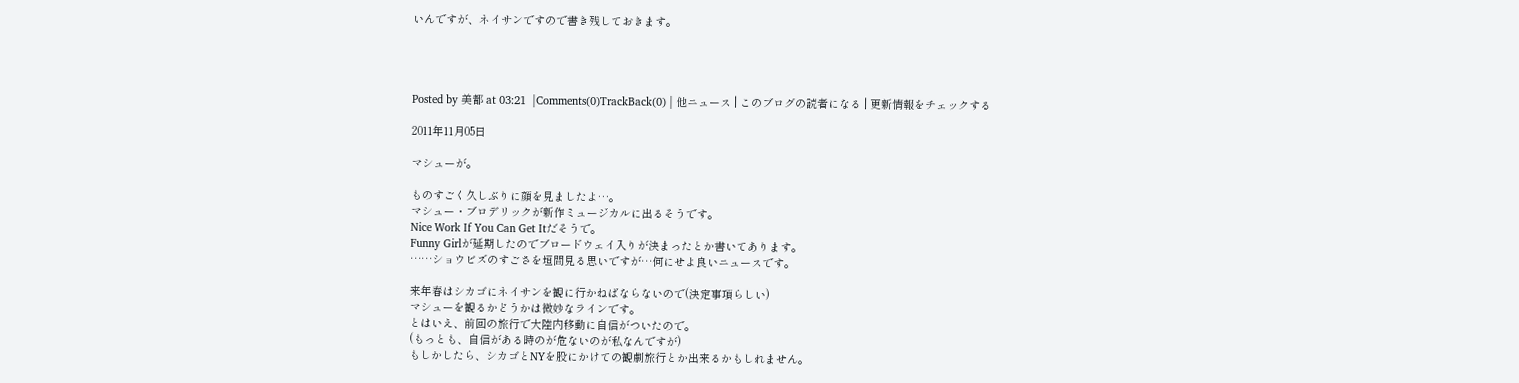いんですが、ネイサンですので書き残しておきます。




Posted by 美都 at 03:21  |Comments(0)TrackBack(0) | 他ニュース | このブログの読者になる | 更新情報をチェックする

2011年11月05日

マシューが。

ものすごく久しぶりに顔を見ましたよ…。
マシュー・ブロデリックが新作ミュージカルに出るそうです。
Nice Work If You Can Get Itだそうで。
Funny Girlが延期したのでブロードウェイ入りが決まったとか書いてあります。
……ショウビズのすごさを垣間見る思いですが…何にせよ良いニュースです。

来年春はシカゴにネイサンを観に行かねばならないので(決定事項らしい)
マシューを観るかどうかは微妙なラインです。
とはいえ、前回の旅行で大陸内移動に自信がついたので。
(もっとも、自信がある時のが危ないのが私なんですが)
もしかしたら、シカゴとNYを股にかけての観劇旅行とか出来るかもしれません。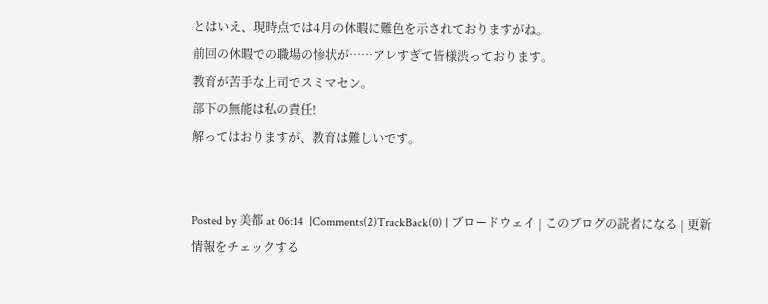とはいえ、現時点では4月の休暇に難色を示されておりますがね。
前回の休暇での職場の惨状が……アレすぎて皆様渋っております。
教育が苦手な上司でスミマセン。
部下の無能は私の責任!
解ってはおりますが、教育は難しいです。


Posted by 美都 at 06:14  |Comments(2)TrackBack(0) | ブロードウェイ | このブログの読者になる | 更新情報をチェックする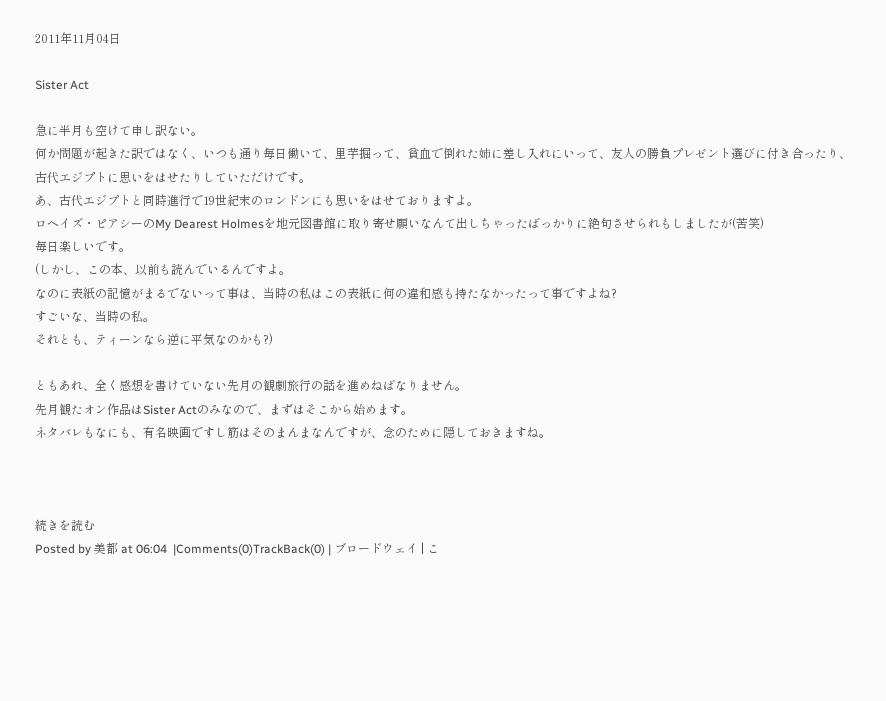2011年11月04日

Sister Act

急に半月も空けて申し訳ない。
何か問題が起きた訳ではなく、いつも通り毎日働いて、里芋掘って、貧血で倒れた姉に差し入れにいって、友人の勝負プレゼント選びに付き合ったり、古代エジプトに思いをはせたりしていただけです。
あ、古代エジプトと同時進行で19世紀末のロンドンにも思いをはせておりますよ。
ロヘイズ・ピアシーのMy Dearest Holmesを地元図書館に取り寄せ願いなんて出しちゃったばっかりに絶句させられもしましたが(苦笑)
毎日楽しいです。
(しかし、この本、以前も読んでいるんですよ。
なのに表紙の記憶がまるでないって事は、当時の私はこの表紙に何の違和感も持たなかったって事ですよね?
すごいな、当時の私。
それとも、ティーンなら逆に平気なのかも?)

ともあれ、全く感想を書けていない先月の観劇旅行の話を進めねばなりません。
先月観たオン作品はSister Actのみなので、まずはそこから始めます。
ネタバレもなにも、有名映画ですし筋はそのまんまなんですが、念のために隠しておきますね。



続きを読む
Posted by 美都 at 06:04  |Comments(0)TrackBack(0) | ブロードウェイ | こ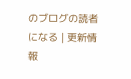のブログの読者になる | 更新情報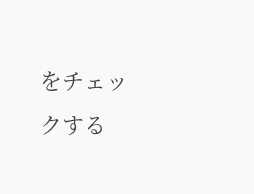をチェックする